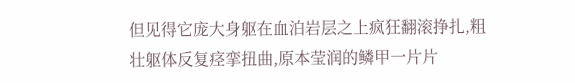但见得它庞大身躯在血泊岩层之上疯狂翻滚挣扎,粗壮躯体反复痉挛扭曲,原本莹润的鳞甲一片片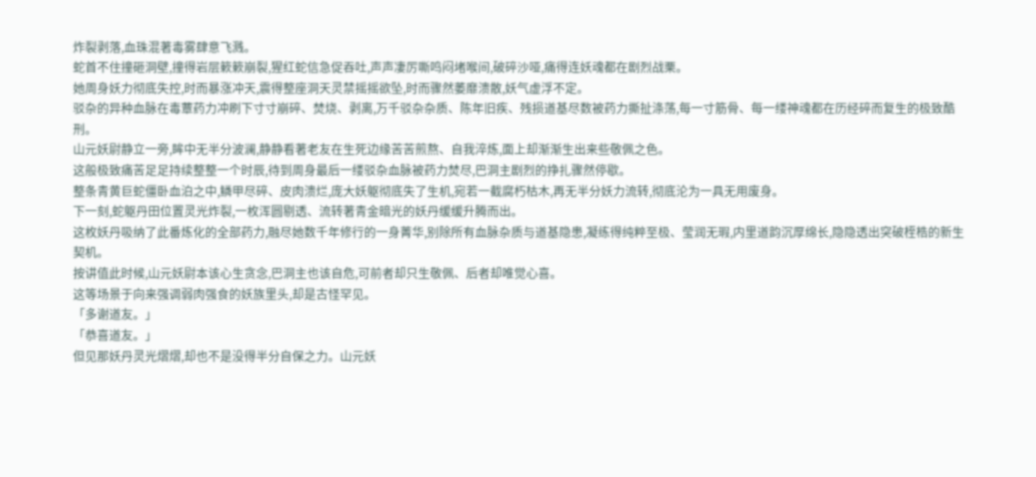炸裂剥落,血珠混著毒雾肆意飞溅。
蛇首不住撞砸洞壁,撞得岩层簌簌崩裂,猩红蛇信急促吞吐,声声凄厉嘶鸣闷堵喉间,破碎沙哑,痛得连妖魂都在剧烈战栗。
她周身妖力彻底失控,时而暴涨冲天,震得整座洞天灵禁摇摇欲坠,时而骤然萎靡溃散,妖气虚浮不定。
驳杂的异种血脉在毒蕈药力冲刷下寸寸崩碎、焚烧、剥离,万千驳杂杂质、陈年旧疾、残损道基尽数被药力撕扯涤荡,每一寸筋骨、每一缕神魂都在历经碎而复生的极致酷刑。
山元妖尉静立一旁,眸中无半分波澜,静静看著老友在生死边缘苦苦煎熬、自我淬炼,面上却渐渐生出来些敬佩之色。
这般极致痛苦足足持续整整一个时辰,待到周身最后一缕驳杂血脉被药力焚尽,巴洞主剧烈的挣扎骤然停歇。
整条青黄巨蛇僵卧血泊之中,鳞甲尽碎、皮肉溃烂,庞大妖躯彻底失了生机,宛若一截腐朽枯木,再无半分妖力流转,彻底沦为一具无用废身。
下一刻,蛇躯丹田位置灵光炸裂,一枚浑圆剔透、流转著青金暗光的妖丹缓缓升腾而出。
这枚妖丹吸纳了此番炼化的全部药力,融尽她数千年修行的一身菁华,别除所有血脉杂质与道基隐患,凝练得纯粹至极、莹润无瑕,内里道韵沉厚绵长,隐隐透出突破桎梏的新生契机。
按讲值此时候,山元妖尉本该心生贪念,巴洞主也该自危,可前者却只生敬佩、后者却唯觉心喜。
这等场景于向来强调弱肉强食的妖族里头,却是古怪罕见。
「多谢道友。」
「恭喜道友。」
但见那妖丹灵光熠熠,却也不是没得半分自保之力。山元妖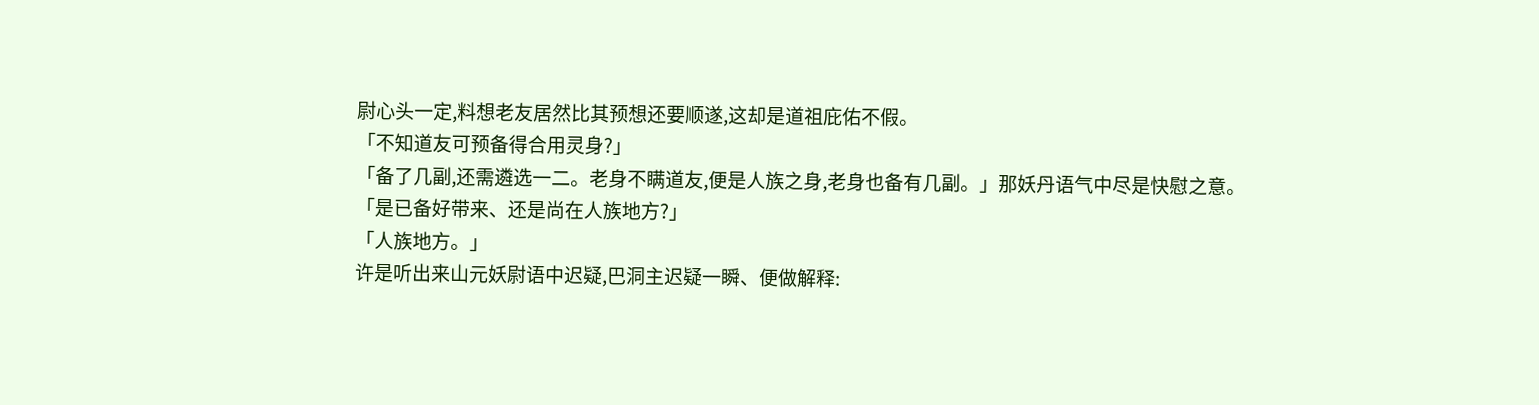尉心头一定,料想老友居然比其预想还要顺遂,这却是道祖庇佑不假。
「不知道友可预备得合用灵身?」
「备了几副,还需遴选一二。老身不瞒道友,便是人族之身,老身也备有几副。」那妖丹语气中尽是快慰之意。
「是已备好带来、还是尚在人族地方?」
「人族地方。」
许是听出来山元妖尉语中迟疑,巴洞主迟疑一瞬、便做解释: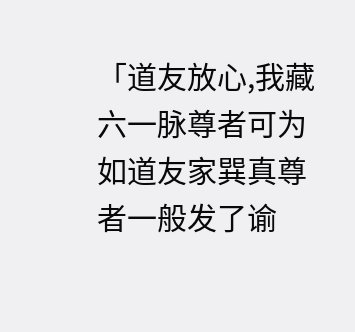「道友放心,我藏六一脉尊者可为如道友家巽真尊者一般发了谕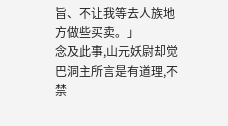旨、不让我等去人族地方做些买卖。」
念及此事,山元妖尉却觉巴洞主所言是有道理,不禁